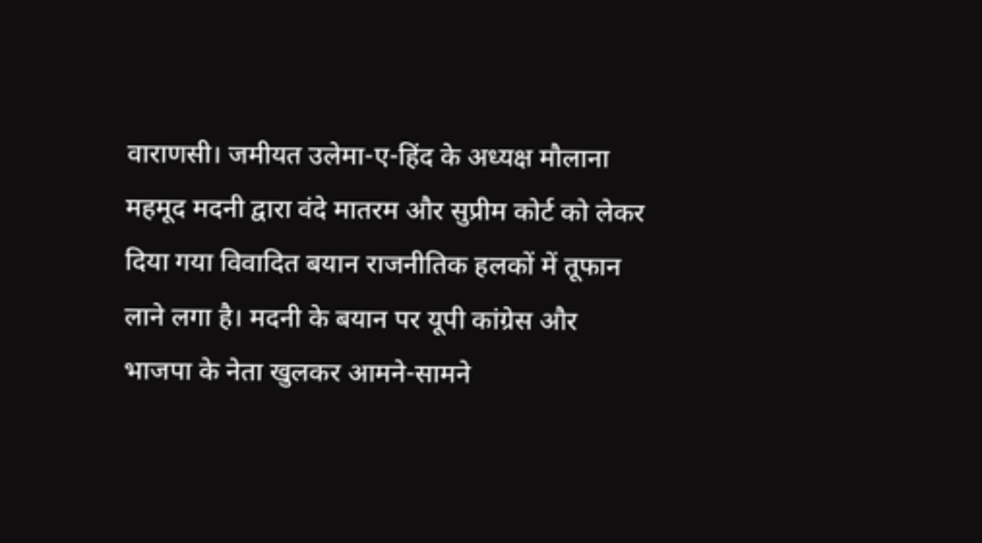वाराणसी। जमीयत उलेमा-ए-हिंद के अध्यक्ष मौलाना महमूद मदनी द्वारा वंदे मातरम और सुप्रीम कोर्ट को लेकर दिया गया विवादित बयान राजनीतिक हलकों में तूफान लाने लगा है। मदनी के बयान पर यूपी कांग्रेस और भाजपा के नेता खुलकर आमने-सामने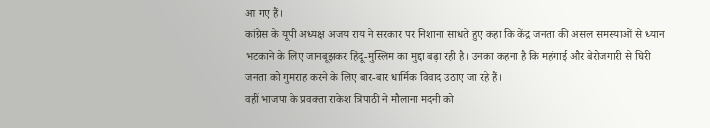आ गए हैं।
कांग्रेस के यूपी अध्यक्ष अजय राय ने सरकार पर निशाना साधते हुए कहा कि केंद्र जनता की असल समस्याओं से ध्यान भटकाने के लिए जानबूझकर हिंदू-मुस्लिम का मुद्दा बढ़ा रही है। उनका कहना है कि महंगाई और बेरोजगारी से घिरी जनता को गुमराह करने के लिए बार-बार धार्मिक विवाद उठाए जा रहे हैं।
वहीं भाजपा के प्रवक्ता राकेश त्रिपाठी ने मौलाना मदनी को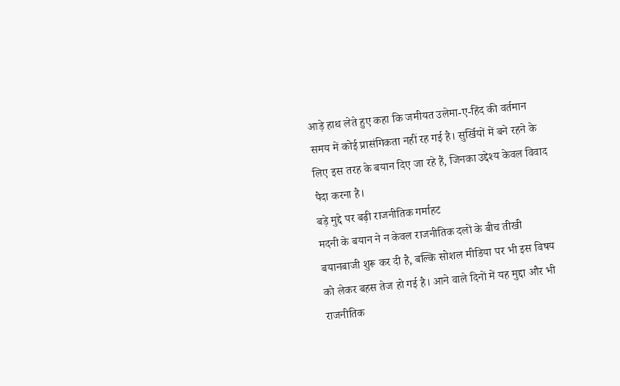आड़े हाथ लेते हुए कहा कि जमीयत उलेमा-ए-हिंद की वर्तमान समय में कोई प्रासंगिकता नहीं रह गई है। सुर्खियों में बने रहने के लिए इस तरह के बयान दिए जा रहे हैं, जिनका उद्देश्य केवल विवाद पैदा करना है।
बड़े मुद्दे पर बढ़ी राजनीतिक गर्माहट
मदनी के बयान ने न केवल राजनीतिक दलों के बीच तीखी बयानबाजी शुरू कर दी है, बल्कि सोशल मीडिया पर भी इस विषय को लेकर बहस तेज हो गई है। आने वाले दिनों में यह मुद्दा और भी राजनीतिक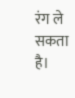रंग ले सकता है।